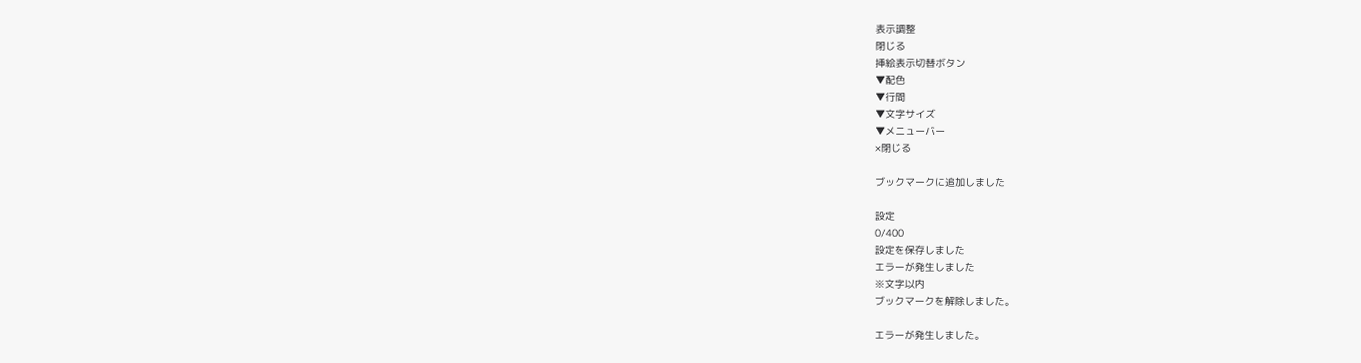表示調整
閉じる
挿絵表示切替ボタン
▼配色
▼行間
▼文字サイズ
▼メニューバー
×閉じる

ブックマークに追加しました

設定
0/400
設定を保存しました
エラーが発生しました
※文字以内
ブックマークを解除しました。

エラーが発生しました。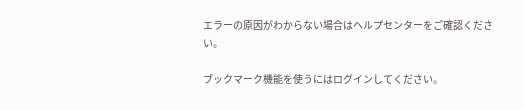エラーの原因がわからない場合はヘルプセンターをご確認ください。

ブックマーク機能を使うにはログインしてください。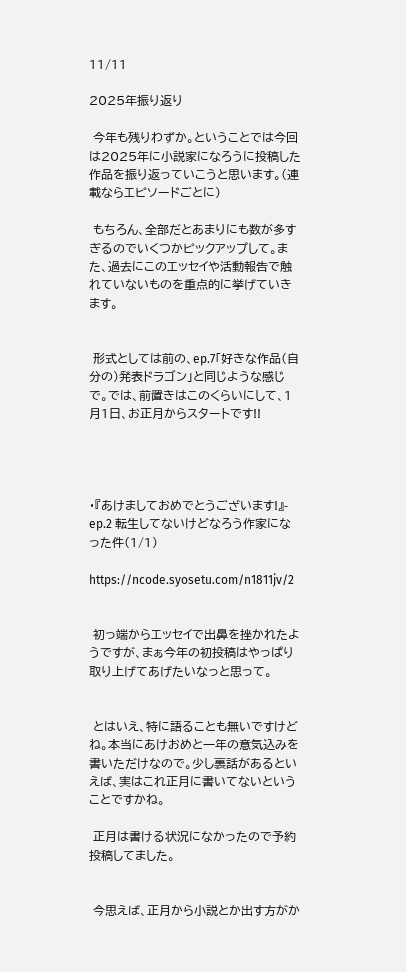11/11

2025年振り返り

 今年も残りわずか。ということでは今回は2025年に小説家になろうに投稿した作品を振り返っていこうと思います。(連載ならエピソードごとに)

 もちろん、全部だとあまりにも数が多すぎるのでいくつかピックアップして。また、過去にこのエッセイや活動報告で触れていないものを重点的に挙げていきます。


 形式としては前の、ep.7「好きな作品(自分の)発表ドラゴン」と同じような感じで。では、前置きはこのくらいにして、1月1日、お正月からスタートです!!




・『あけましておめでとうございます!』- ep.2 転生してないけどなろう作家になった件(1/1)

https://ncode.syosetu.com/n1811jv/2


 初っ端からエッセイで出鼻を挫かれたようですが、まぁ今年の初投稿はやっぱり取り上げてあげたいなっと思って。


 とはいえ、特に語ることも無いですけどね。本当にあけおめと一年の意気込みを書いただけなので。少し裏話があるといえば、実はこれ正月に書いてないということですかね。

 正月は書ける状況になかったので予約投稿してました。


 今思えば、正月から小説とか出す方がか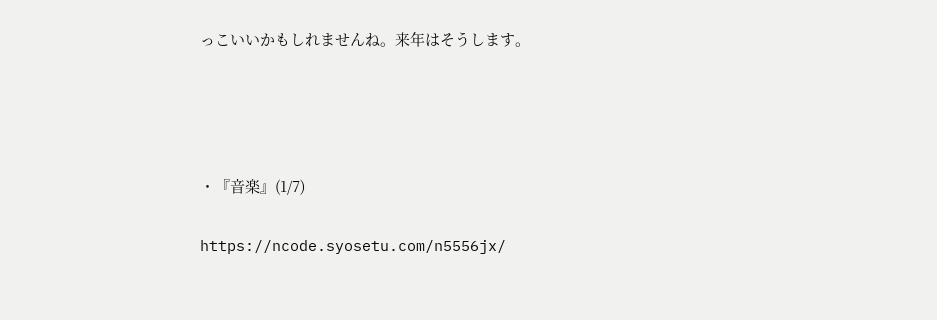っこいいかもしれませんね。来年はそうします。




・『音楽』(1/7)

https://ncode.syosetu.com/n5556jx/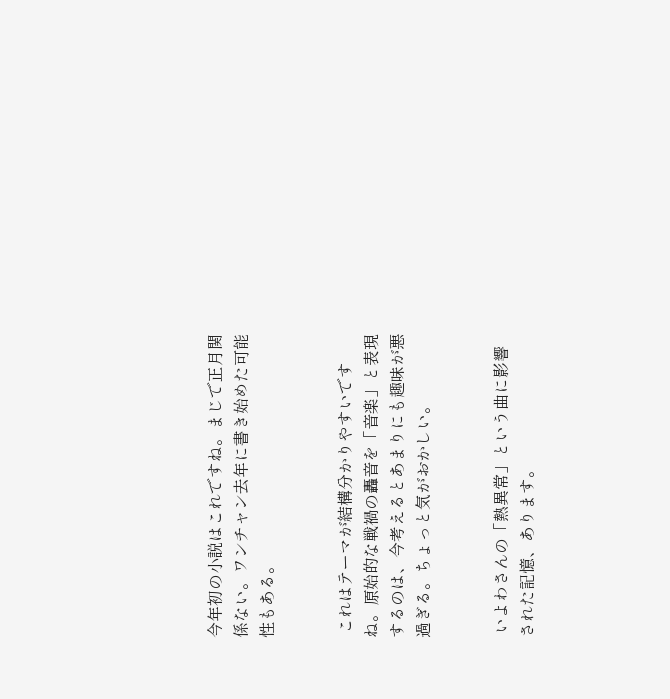今年初の小説はこれですね。まじで正月関係ない。ワンチャン去年に書き始めた可能性もある。


 これはテーマが結構分かりやすいですね。原始的な戦禍の轟音を「音楽」と表現するのは、今考えるとあまりにも趣味が悪過ぎる。ちょっと気がおかしい。


 いよわさんの「熱異常」という曲に影響された記憶、あります。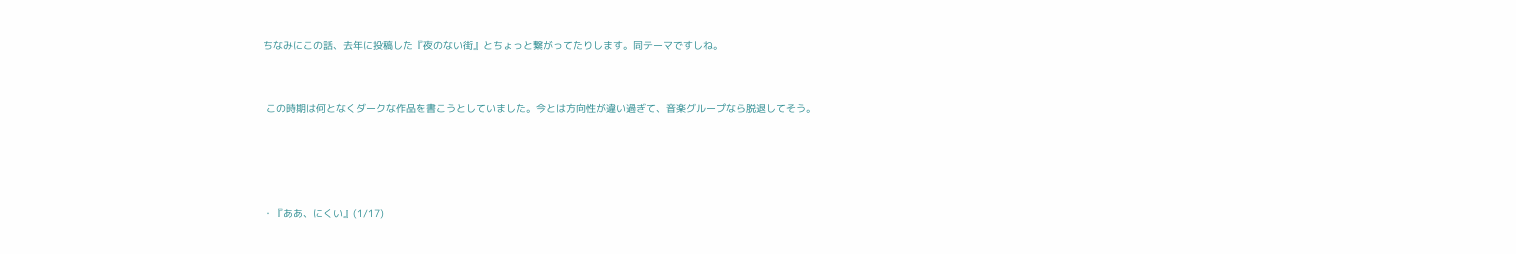ちなみにこの話、去年に投稿した『夜のない街』とちょっと繋がってたりします。同テーマですしね。


 この時期は何となくダークな作品を書こうとしていました。今とは方向性が違い過ぎて、音楽グループなら脱退してそう。




・『ああ、にくい』(1/17)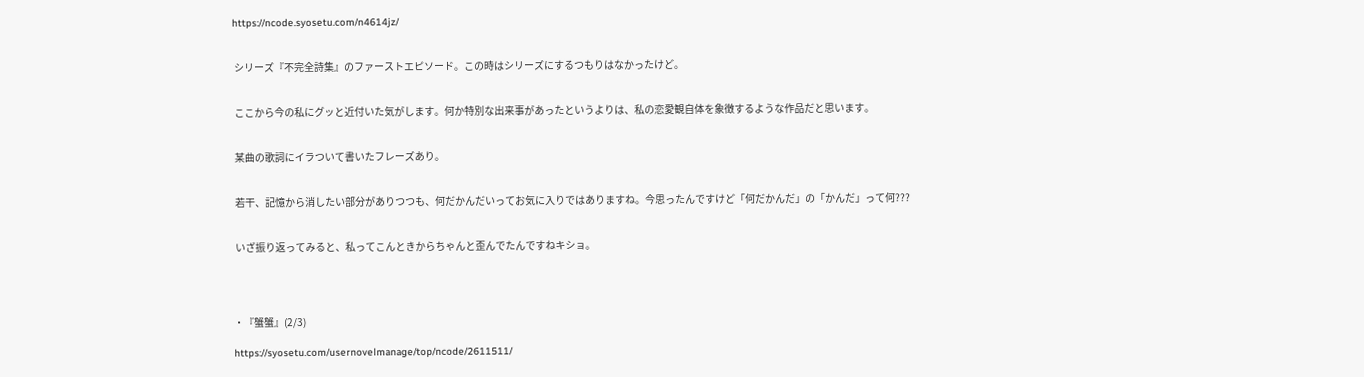https://ncode.syosetu.com/n4614jz/


 シリーズ『不完全詩集』のファーストエピソード。この時はシリーズにするつもりはなかったけど。


 ここから今の私にグッと近付いた気がします。何か特別な出来事があったというよりは、私の恋愛観自体を象徴するような作品だと思います。


 某曲の歌詞にイラついて書いたフレーズあり。


 若干、記憶から消したい部分がありつつも、何だかんだいってお気に入りではありますね。今思ったんですけど「何だかんだ」の「かんだ」って何???


 いざ振り返ってみると、私ってこんときからちゃんと歪んでたんですねキショ。




・『蟹蟹』(2/3)

https://syosetu.com/usernovelmanage/top/ncode/2611511/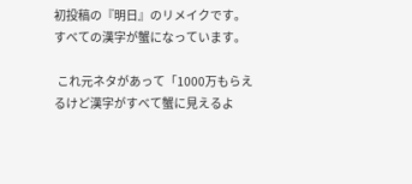初投稿の『明日』のリメイクです。すべての漢字が蟹になっています。

 これ元ネタがあって「1000万もらえるけど漢字がすべて蟹に見えるよ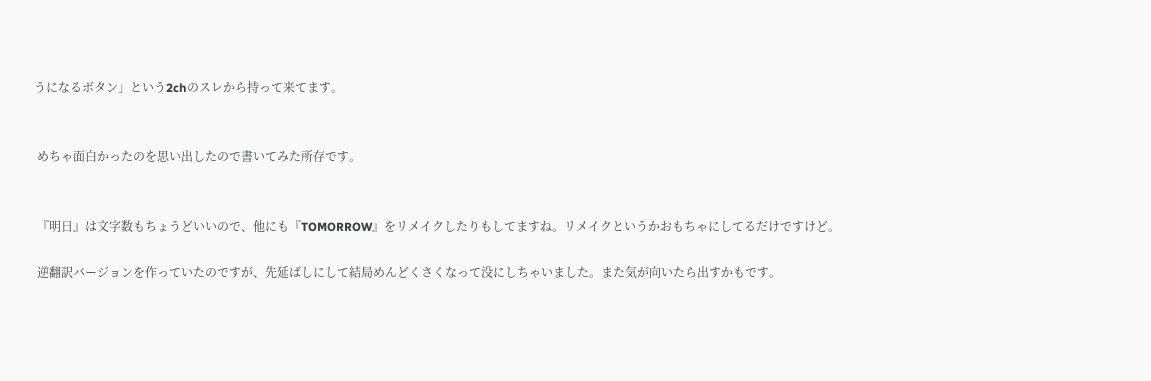うになるボタン」という2chのスレから持って来てます。


 めちゃ面白かったのを思い出したので書いてみた所存です。


 『明日』は文字数もちょうどいいので、他にも『TOMORROW』をリメイクしたりもしてますね。リメイクというかおもちゃにしてるだけですけど。

 逆翻訳バージョンを作っていたのですが、先延ばしにして結局めんどくさくなって没にしちゃいました。また気が向いたら出すかもです。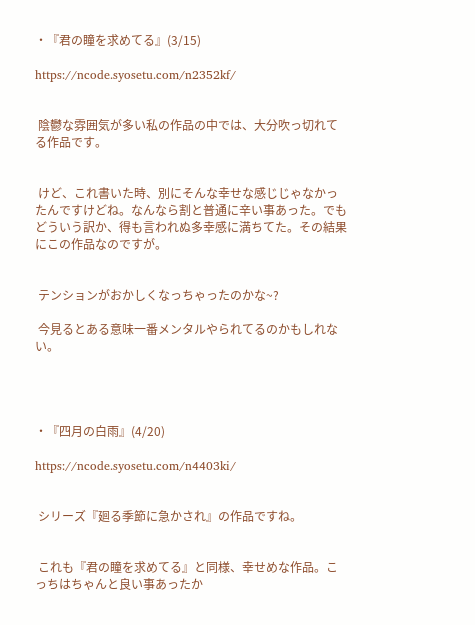・『君の瞳を求めてる』(3/15)

https://ncode.syosetu.com/n2352kf/


 陰鬱な雰囲気が多い私の作品の中では、大分吹っ切れてる作品です。


 けど、これ書いた時、別にそんな幸せな感じじゃなかったんですけどね。なんなら割と普通に辛い事あった。でもどういう訳か、得も言われぬ多幸感に満ちてた。その結果にこの作品なのですが。


 テンションがおかしくなっちゃったのかな~?

 今見るとある意味一番メンタルやられてるのかもしれない。




・『四月の白雨』(4/20)

https://ncode.syosetu.com/n4403ki/


 シリーズ『廻る季節に急かされ』の作品ですね。


 これも『君の瞳を求めてる』と同様、幸せめな作品。こっちはちゃんと良い事あったか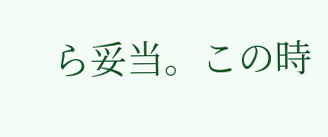ら妥当。この時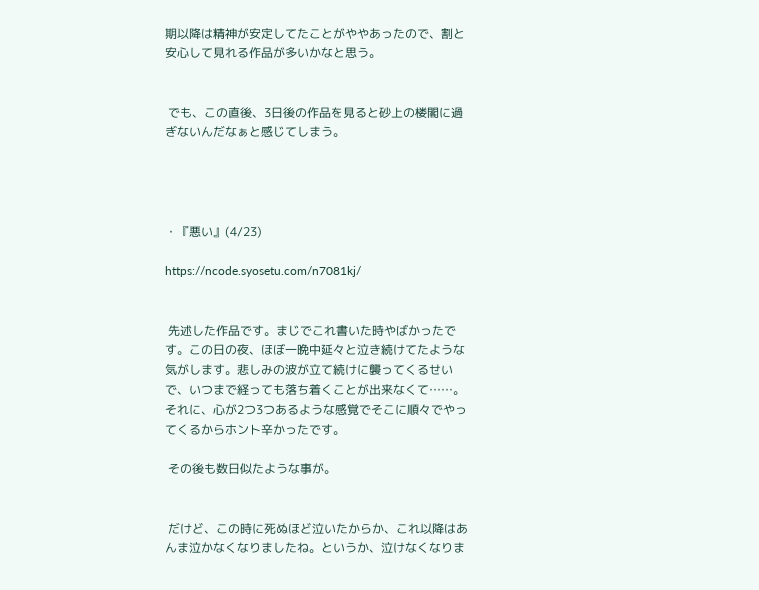期以降は精神が安定してたことがややあったので、割と安心して見れる作品が多いかなと思う。


 でも、この直後、3日後の作品を見ると砂上の楼閣に過ぎないんだなぁと感じてしまう。




・『悪い』(4/23)

https://ncode.syosetu.com/n7081kj/


 先述した作品です。まじでこれ書いた時やばかったです。この日の夜、ほぼ一晩中延々と泣き続けてたような気がします。悲しみの波が立て続けに襲ってくるせいで、いつまで経っても落ち着くことが出来なくて……。それに、心が2つ3つあるような感覚でそこに順々でやってくるからホント辛かったです。

 その後も数日似たような事が。


 だけど、この時に死ぬほど泣いたからか、これ以降はあんま泣かなくなりましたね。というか、泣けなくなりま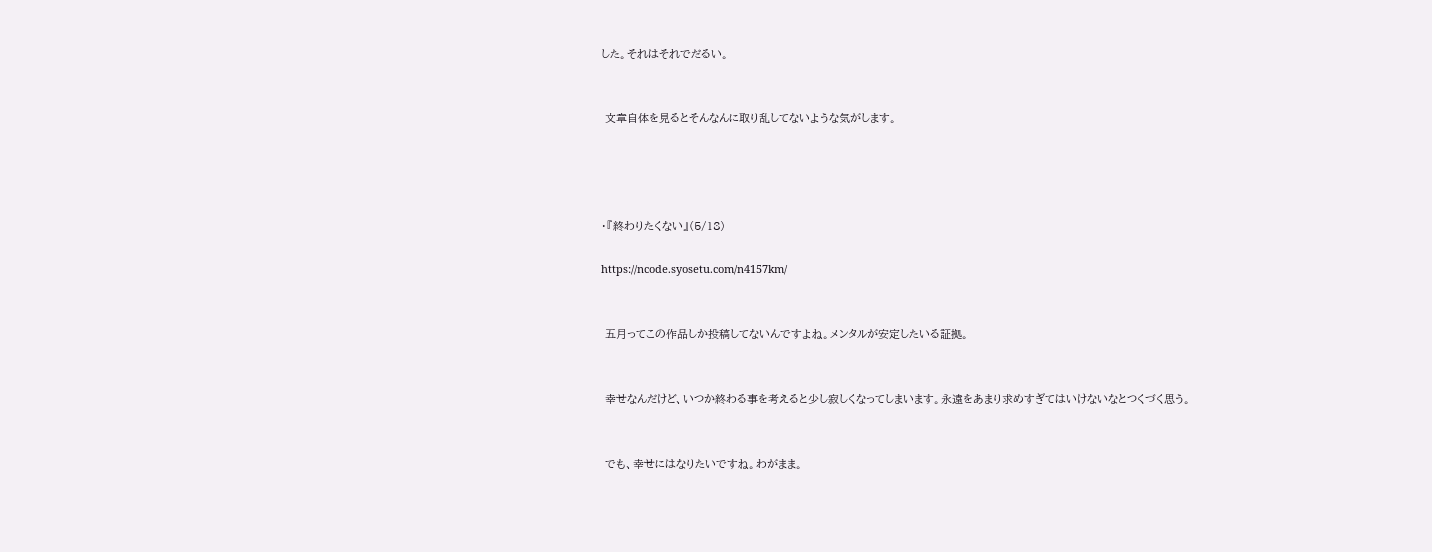した。それはそれでだるい。


 文章自体を見るとそんなんに取り乱してないような気がします。




・『終わりたくない』(5/18)

https://ncode.syosetu.com/n4157km/


 五月ってこの作品しか投稿してないんですよね。メンタルが安定したいる証拠。


 幸せなんだけど、いつか終わる事を考えると少し寂しくなってしまいます。永遠をあまり求めすぎてはいけないなとつくづく思う。


 でも、幸せにはなりたいですね。わがまま。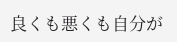良くも悪くも自分が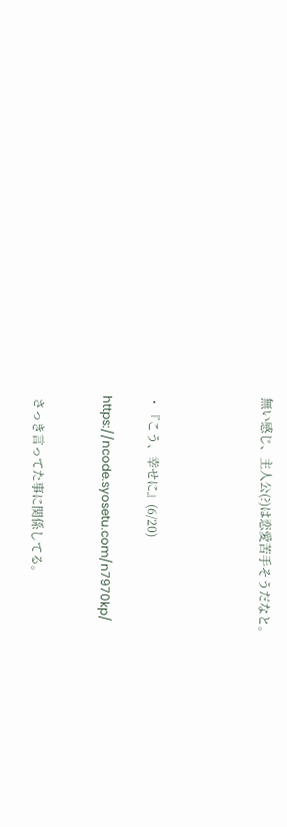無い感じ、主人公(?)は恋愛苦手そうだなと。




・『こう、幸せに』(6/20)

https://ncode.syosetu.com/n7970kp/


 さっき言ってた事に関係してる。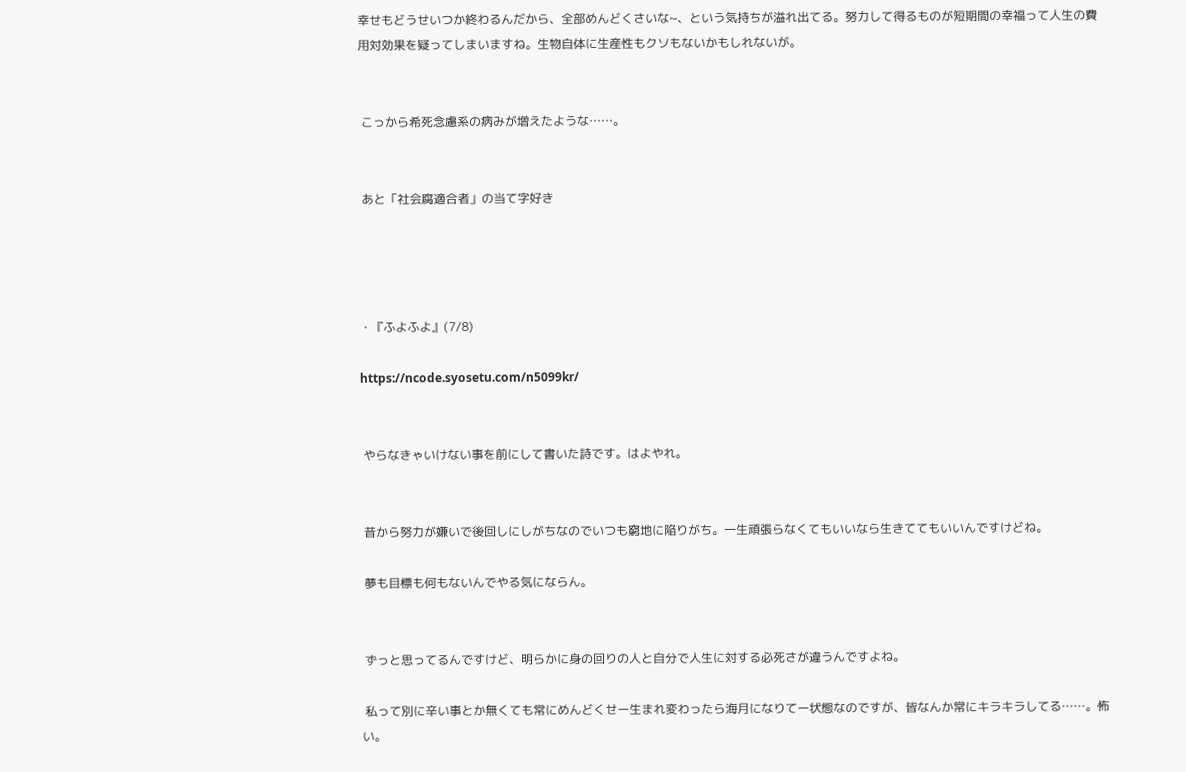幸せもどうせいつか終わるんだから、全部めんどくさいな~、という気持ちが溢れ出てる。努力して得るものが短期間の幸福って人生の費用対効果を疑ってしまいますね。生物自体に生産性もクソもないかもしれないが。


 こっから希死念慮系の病みが増えたような……。


 あと「社会腐適合者」の当て字好き




・『ふよふよ』(7/8)

https://ncode.syosetu.com/n5099kr/


 やらなきゃいけない事を前にして書いた詩です。はよやれ。


 昔から努力が嫌いで後回しにしがちなのでいつも窮地に陥りがち。一生頑張らなくてもいいなら生きててもいいんですけどね。

 夢も目標も何もないんでやる気にならん。


 ずっと思ってるんですけど、明らかに身の回りの人と自分で人生に対する必死さが違うんですよね。

 私って別に辛い事とか無くても常にめんどくせー生まれ変わったら海月になりてー状態なのですが、皆なんか常にキラキラしてる……。怖い。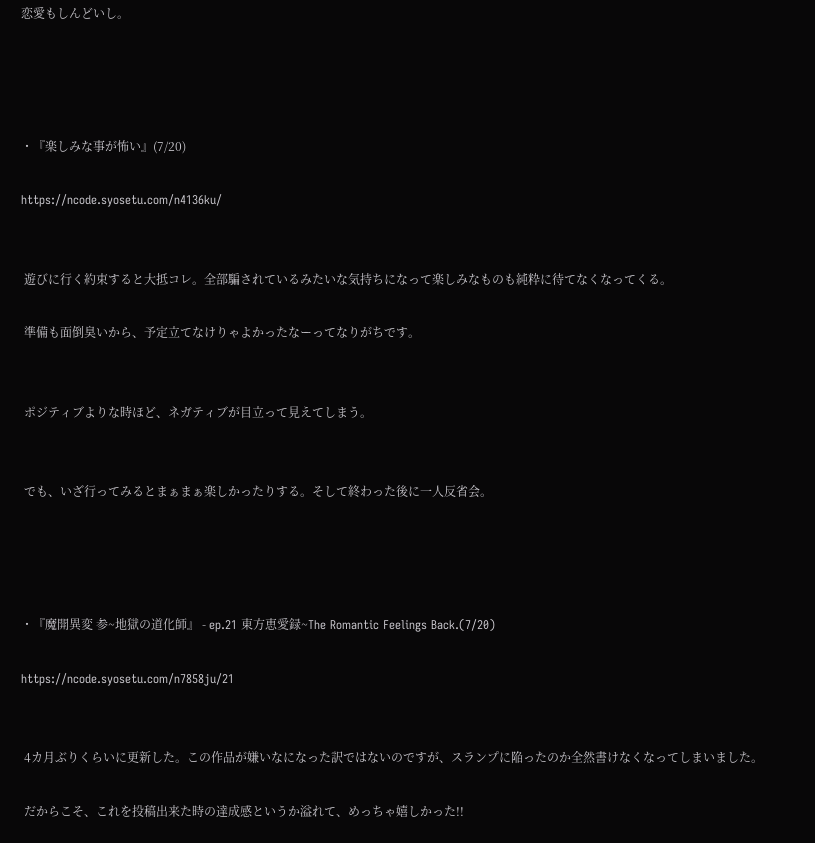恋愛もしんどいし。




・『楽しみな事が怖い』(7/20)

https://ncode.syosetu.com/n4136ku/


 遊びに行く約束すると大抵コレ。全部騙されているみたいな気持ちになって楽しみなものも純粋に待てなくなってくる。

 準備も面倒臭いから、予定立てなけりゃよかったなーってなりがちです。


 ポジティブよりな時ほど、ネガティブが目立って見えてしまう。


 でも、いざ行ってみるとまぁまぁ楽しかったりする。そして終わった後に一人反省会。




・『魔開異変 参~地獄の道化師』 - ep.21 東方恵愛録~The Romantic Feelings Back.(7/20)

https://ncode.syosetu.com/n7858ju/21


 4カ月ぶりくらいに更新した。この作品が嫌いなになった訳ではないのですが、スランプに陥ったのか全然書けなくなってしまいました。

 だからこそ、これを投稿出来た時の達成感というか溢れて、めっちゃ嬉しかった!!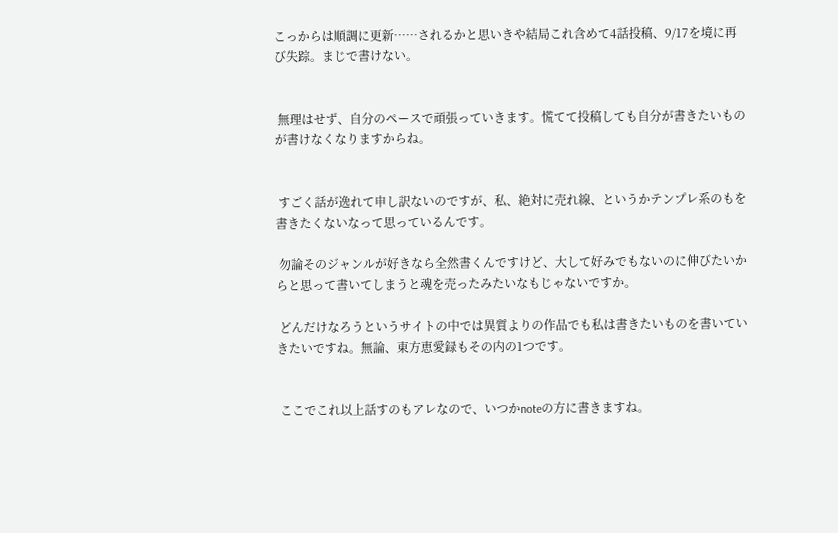こっからは順調に更新……されるかと思いきや結局これ含めて4話投稿、9/17を境に再び失踪。まじで書けない。


 無理はせず、自分のペースで頑張っていきます。慌てて投稿しても自分が書きたいものが書けなくなりますからね。


 すごく話が逸れて申し訳ないのですが、私、絶対に売れ線、というかテンプレ系のもを書きたくないなって思っているんです。

 勿論そのジャンルが好きなら全然書くんですけど、大して好みでもないのに伸びたいからと思って書いてしまうと魂を売ったみたいなもじゃないですか。

 どんだけなろうというサイトの中では異質よりの作品でも私は書きたいものを書いていきたいですね。無論、東方恵愛録もその内の1つです。


 ここでこれ以上話すのもアレなので、いつかnoteの方に書きますね。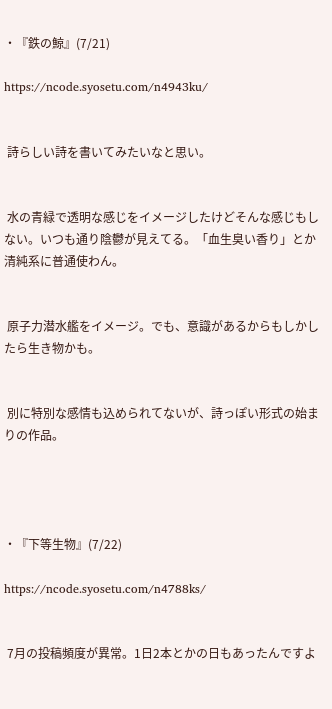・『鉄の鯨』(7/21)

https://ncode.syosetu.com/n4943ku/


 詩らしい詩を書いてみたいなと思い。


 水の青緑で透明な感じをイメージしたけどそんな感じもしない。いつも通り陰鬱が見えてる。「血生臭い香り」とか清純系に普通使わん。


 原子力潜水艦をイメージ。でも、意識があるからもしかしたら生き物かも。


 別に特別な感情も込められてないが、詩っぽい形式の始まりの作品。




・『下等生物』(7/22)

https://ncode.syosetu.com/n4788ks/


 7月の投稿頻度が異常。1日2本とかの日もあったんですよ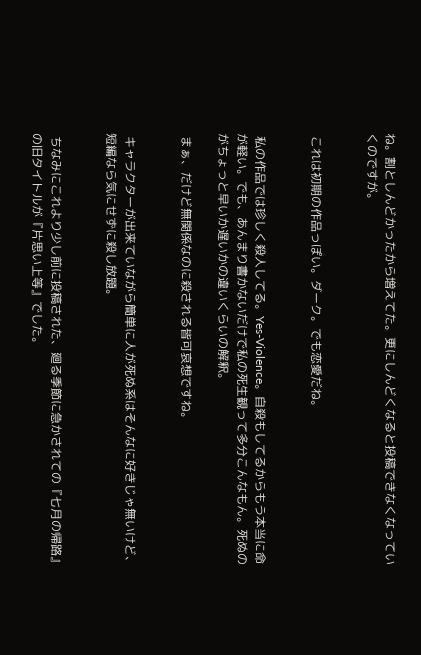ね。割としんどかったから増えてた。更にしんどくなると投稿できなくなっていくのですが。


 これは初期の作品っぽい。ダーク。でも恋愛だね。


 私の作品では珍しく殺人してる。Yes-Violence。自殺もしてるからもう本当に命が軽い。でも、あんまり書かないだけで私の死生観って多分こんなもん。死ぬのがちょっと早いか遅いかの違いくらいの解釈。

 まぁ、だけど無関係なのに殺される皆可哀想ですね。


 キャラクターが出来ていながら簡単に人が死ぬ系はそんなに好きじゃ無いけど、短編なら気にせずに殺し放題。


 ちなみにこれより少し前に投稿された、廻る季節に急かされての『七月の帰路』の旧タイトルが『片思い上等』でした。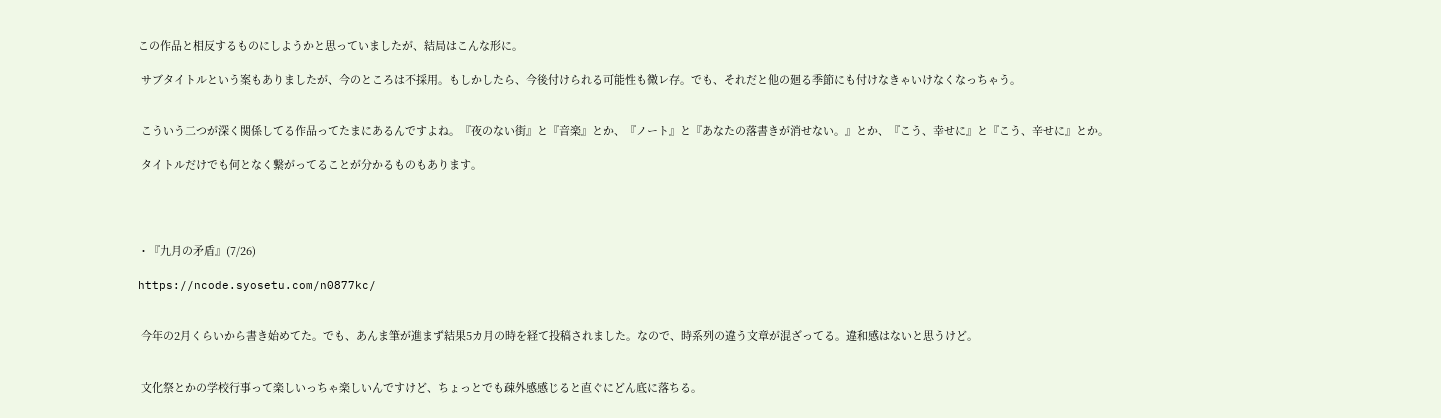この作品と相反するものにしようかと思っていましたが、結局はこんな形に。

 サブタイトルという案もありましたが、今のところは不採用。もしかしたら、今後付けられる可能性も微レ存。でも、それだと他の廻る季節にも付けなきゃいけなくなっちゃう。


 こういう二つが深く関係してる作品ってたまにあるんですよね。『夜のない街』と『音楽』とか、『ノート』と『あなたの落書きが消せない。』とか、『こう、幸せに』と『こう、辛せに』とか。

 タイトルだけでも何となく繋がってることが分かるものもあります。




・『九月の矛盾』(7/26)

https://ncode.syosetu.com/n0877kc/


 今年の2月くらいから書き始めてた。でも、あんま筆が進まず結果5カ月の時を経て投稿されました。なので、時系列の違う文章が混ざってる。違和感はないと思うけど。


 文化祭とかの学校行事って楽しいっちゃ楽しいんですけど、ちょっとでも疎外感感じると直ぐにどん底に落ちる。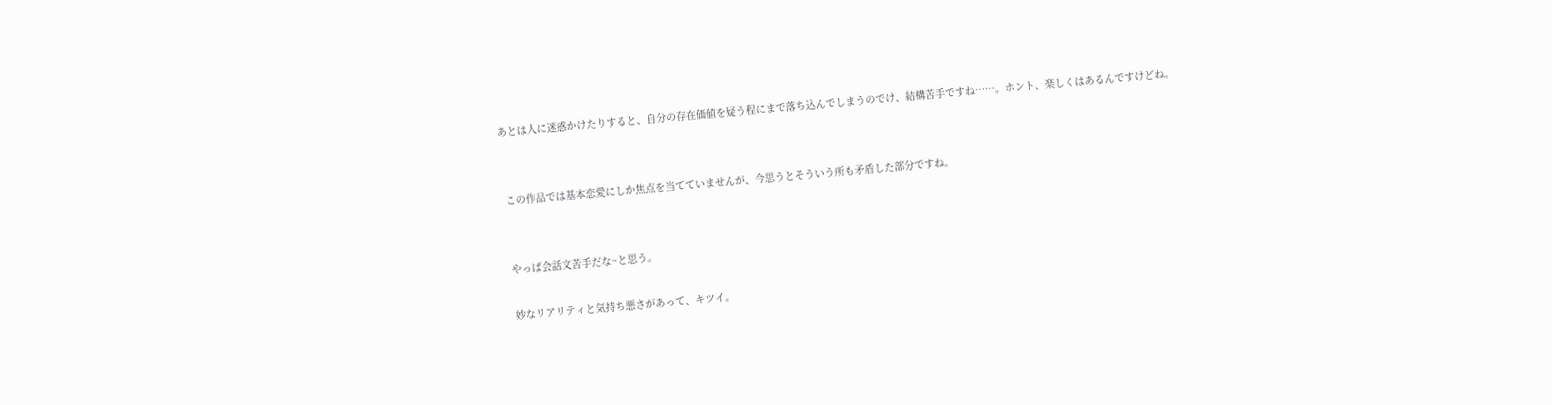あとは人に迷惑かけたりすると、自分の存在価値を疑う程にまで落ち込んでしまうのでけ、結構苦手ですね……。ホント、楽しくはあるんですけどね。


 この作品では基本恋愛にしか焦点を当てていませんが、今思うとそういう所も矛盾した部分ですね。


 やっぱ会話文苦手だな~と思う。

 妙なリアリティと気持ち悪さがあって、キツイ。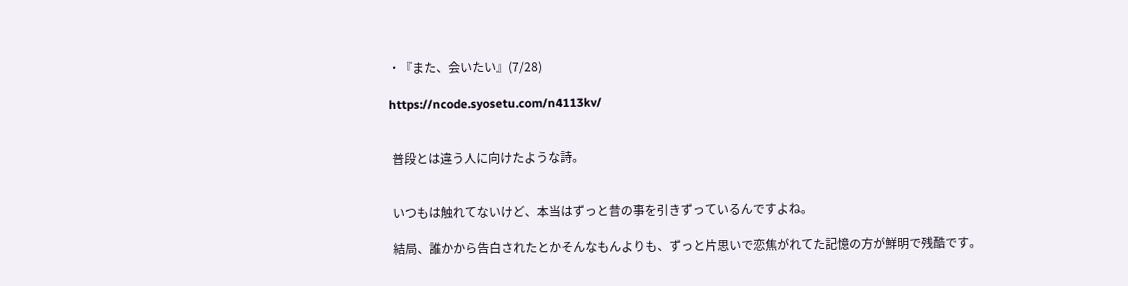・『また、会いたい』(7/28)

https://ncode.syosetu.com/n4113kv/


 普段とは違う人に向けたような詩。


 いつもは触れてないけど、本当はずっと昔の事を引きずっているんですよね。

 結局、誰かから告白されたとかそんなもんよりも、ずっと片思いで恋焦がれてた記憶の方が鮮明で残酷です。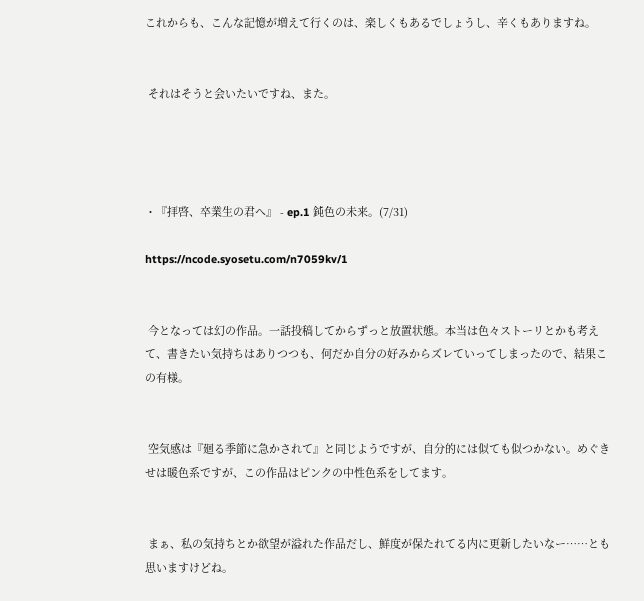これからも、こんな記憶が増えて行くのは、楽しくもあるでしょうし、辛くもありますね。


 それはそうと会いたいですね、また。




・『拝啓、卒業生の君へ』 - ep.1 鈍色の未来。(7/31)

https://ncode.syosetu.com/n7059kv/1


 今となっては幻の作品。一話投稿してからずっと放置状態。本当は色々ストーリとかも考えて、書きたい気持ちはありつつも、何だか自分の好みからズレていってしまったので、結果この有様。


 空気感は『廻る季節に急かされて』と同じようですが、自分的には似ても似つかない。めぐきせは暖色系ですが、この作品はピンクの中性色系をしてます。


 まぁ、私の気持ちとか欲望が溢れた作品だし、鮮度が保たれてる内に更新したいなー……とも思いますけどね。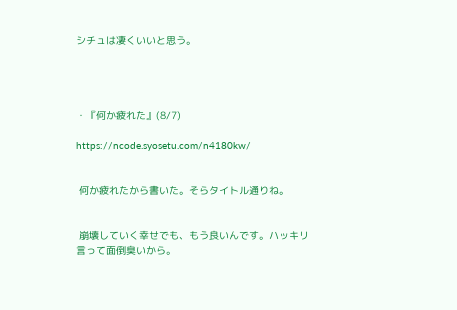シチュは凄くいいと思う。




・『何か疲れた』(8/7)

https://ncode.syosetu.com/n4180kw/


 何か疲れたから書いた。そらタイトル通りね。


 崩壊していく幸せでも、もう良いんです。ハッキリ言って面倒臭いから。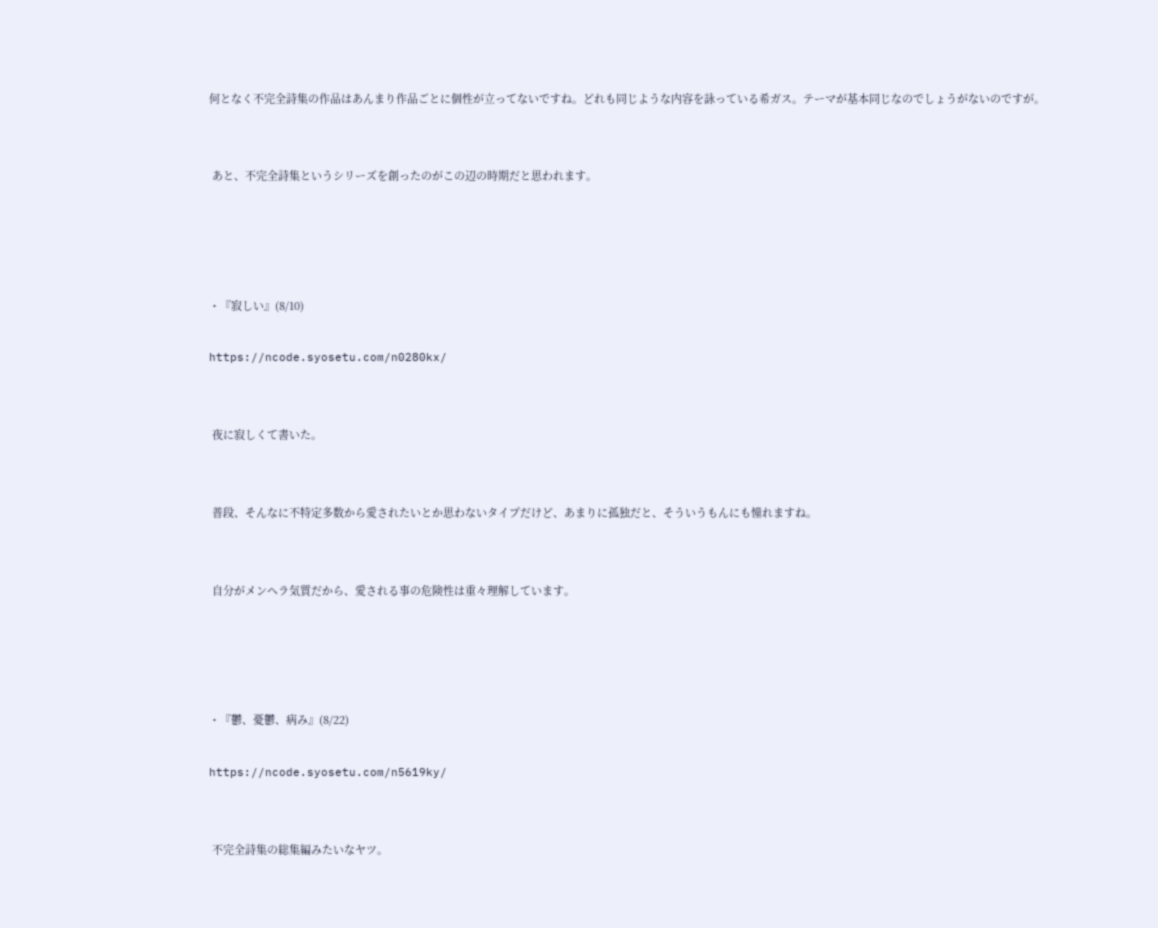何となく不完全詩集の作品はあんまり作品ごとに個性が立ってないですね。どれも同じような内容を詠っている希ガス。テーマが基本同じなのでしょうがないのですが。


 あと、不完全詩集というシリーズを創ったのがこの辺の時期だと思われます。




・『寂しい』(8/10)

https://ncode.syosetu.com/n0280kx/


 夜に寂しくて書いた。


 普段、そんなに不特定多数から愛されたいとか思わないタイプだけど、あまりに孤独だと、そういうもんにも憧れますね。


 自分がメンヘラ気質だから、愛される事の危険性は重々理解しています。




・『鬱、憂鬱、病み』(8/22)

https://ncode.syosetu.com/n5619ky/


 不完全詩集の総集編みたいなヤツ。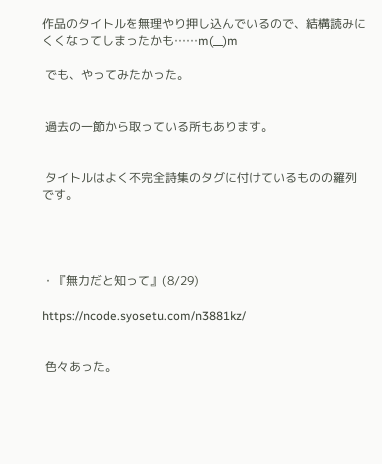作品のタイトルを無理やり押し込んでいるので、結構読みにくくなってしまったかも……m(__)m

 でも、やってみたかった。


 過去の一節から取っている所もあります。


 タイトルはよく不完全詩集のタグに付けているものの羅列です。




・『無力だと知って』(8/29)

https://ncode.syosetu.com/n3881kz/


 色々あった。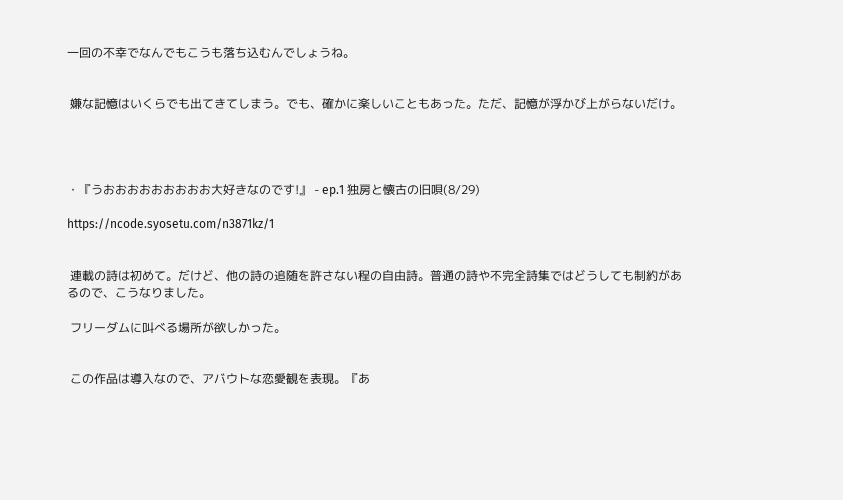一回の不幸でなんでもこうも落ち込むんでしょうね。


 嫌な記憶はいくらでも出てきてしまう。でも、確かに楽しいこともあった。ただ、記憶が浮かび上がらないだけ。




・『うおおおおおおおおお大好きなのです!』 - ep.1 独房と懐古の旧唄(8/29)

https://ncode.syosetu.com/n3871kz/1


 連載の詩は初めて。だけど、他の詩の追随を許さない程の自由詩。普通の詩や不完全詩集ではどうしても制約があるので、こうなりました。

 フリーダムに叫べる場所が欲しかった。


 この作品は導入なので、アバウトな恋愛観を表現。『あ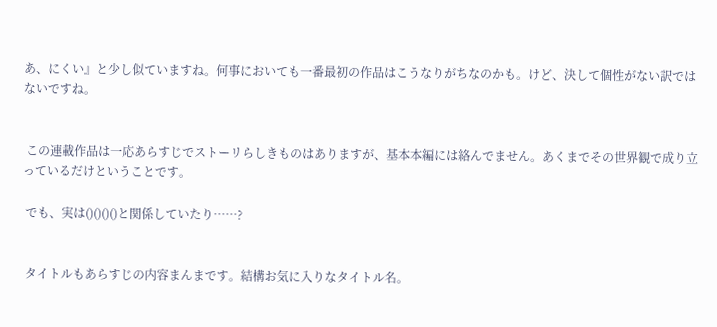あ、にくい』と少し似ていますね。何事においても一番最初の作品はこうなりがちなのかも。けど、決して個性がない訳ではないですね。


 この連載作品は一応あらすじでストーリらしきものはありますが、基本本編には絡んでません。あくまでその世界観で成り立っているだけということです。

 でも、実は()()()()と関係していたり……?


 タイトルもあらすじの内容まんまです。結構お気に入りなタイトル名。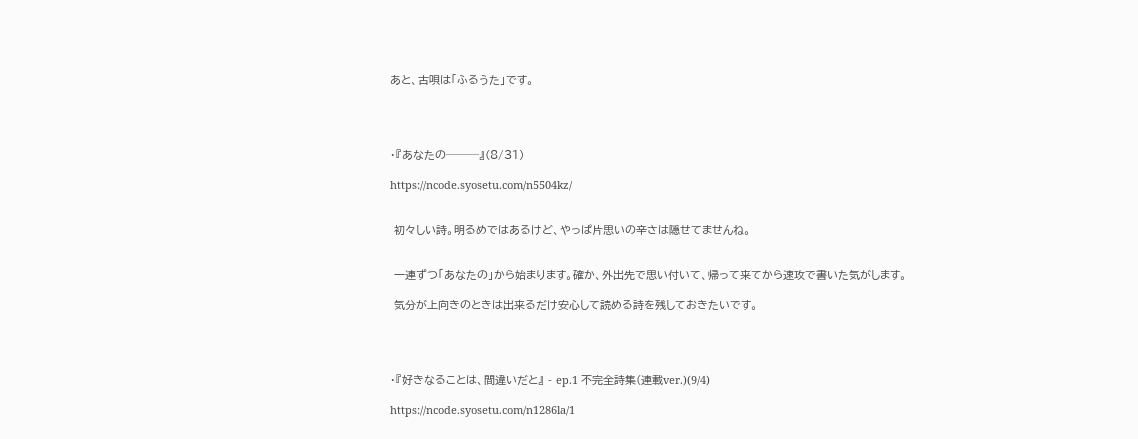あと、古唄は「ふるうた」です。




・『あなたの───』(8/31)

https://ncode.syosetu.com/n5504kz/


 初々しい詩。明るめではあるけど、やっぱ片思いの辛さは隠せてませんね。


 一連ずつ「あなたの」から始まります。確か、外出先で思い付いて、帰って来てから速攻で書いた気がします。

 気分が上向きのときは出来るだけ安心して読める詩を残しておきたいです。




・『好きなることは、間違いだと』 - ep.1 不完全詩集(連載ver.)(9/4)

https://ncode.syosetu.com/n1286la/1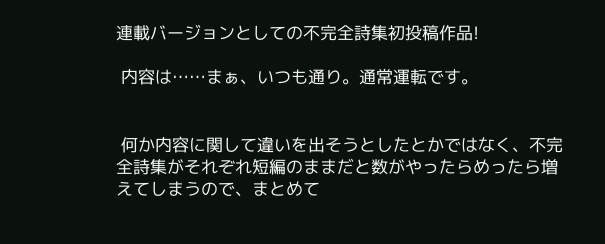連載バージョンとしての不完全詩集初投稿作品!

 内容は……まぁ、いつも通り。通常運転です。


 何か内容に関して違いを出そうとしたとかではなく、不完全詩集がそれぞれ短編のままだと数がやったらめったら増えてしまうので、まとめて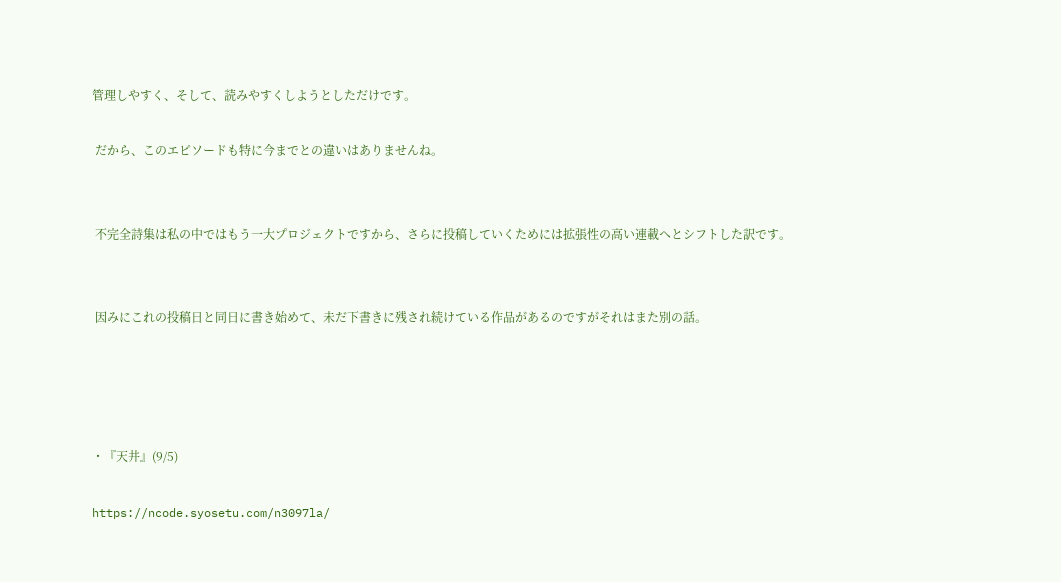管理しやすく、そして、読みやすくしようとしただけです。

 だから、このエピソードも特に今までとの違いはありませんね。


 不完全詩集は私の中ではもう一大プロジェクトですから、さらに投稿していくためには拡張性の高い連載へとシフトした訳です。


 因みにこれの投稿日と同日に書き始めて、未だ下書きに残され続けている作品があるのですがそれはまた別の話。




・『天井』(9/5)

https://ncode.syosetu.com/n3097la/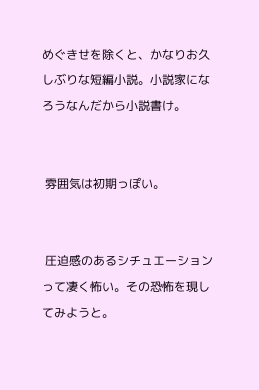めぐきせを除くと、かなりお久しぶりな短編小説。小説家になろうなんだから小説書け。


 雰囲気は初期っぽい。


 圧迫感のあるシチュエーションって凄く怖い。その恐怖を現してみようと。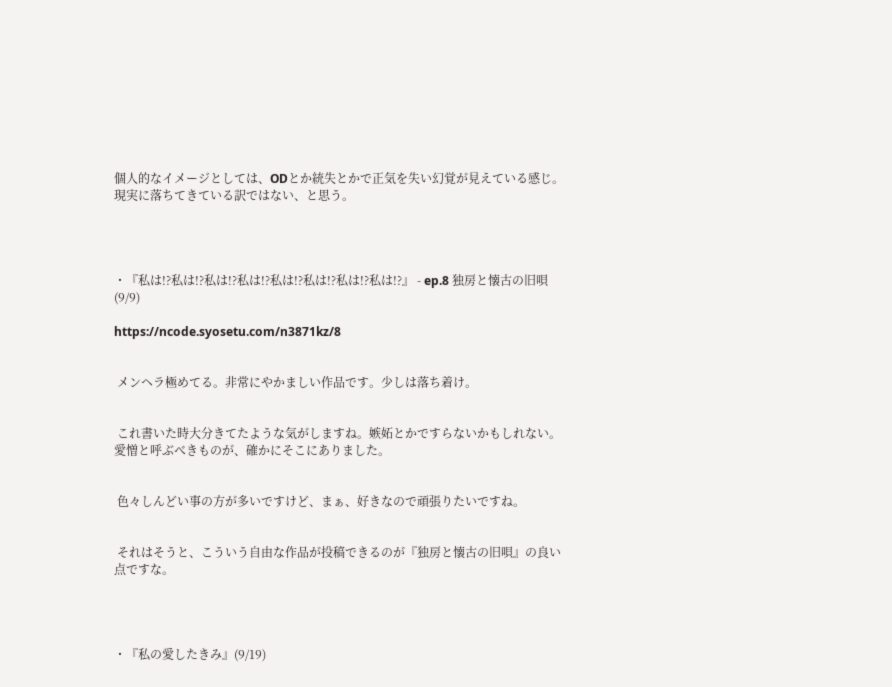個人的なイメージとしては、ODとか統失とかで正気を失い幻覚が見えている感じ。現実に落ちてきている訳ではない、と思う。




・『私は!?私は!?私は!?私は!?私は!?私は!?私は!?私は!?』 - ep.8 独房と懐古の旧唄(9/9)

https://ncode.syosetu.com/n3871kz/8


 メンヘラ極めてる。非常にやかましい作品です。少しは落ち着け。


 これ書いた時大分きてたような気がしますね。嫉妬とかですらないかもしれない。愛憎と呼ぶべきものが、確かにそこにありました。


 色々しんどい事の方が多いですけど、まぁ、好きなので頑張りたいですね。


 それはそうと、こういう自由な作品が投稿できるのが『独房と懐古の旧唄』の良い点ですな。




・『私の愛したきみ』(9/19)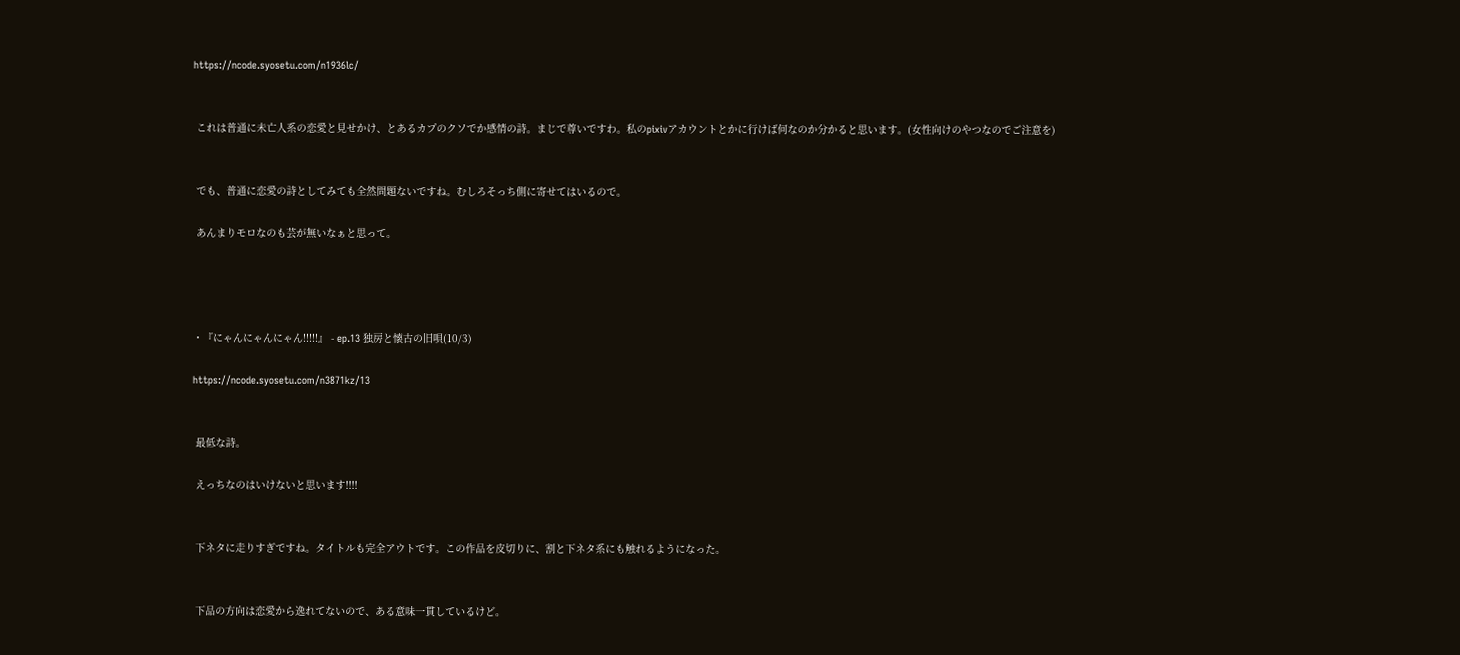https://ncode.syosetu.com/n1936lc/


 これは普通に未亡人系の恋愛と見せかけ、とあるカプのクソでか感情の詩。まじで尊いですわ。私のpixivアカウントとかに行けば何なのか分かると思います。(女性向けのやつなのでご注意を)


 でも、普通に恋愛の詩としてみても全然問題ないですね。むしろそっち側に寄せてはいるので。

 あんまりモロなのも芸が無いなぁと思って。




・『にゃんにゃんにゃん!!!!!』 - ep.13 独房と懐古の旧唄(10/3)

https://ncode.syosetu.com/n3871kz/13


 最低な詩。

 えっちなのはいけないと思います!!!!


 下ネタに走りすぎですね。タイトルも完全アウトです。この作品を皮切りに、割と下ネタ系にも触れるようになった。


 下品の方向は恋愛から逸れてないので、ある意味一貫しているけど。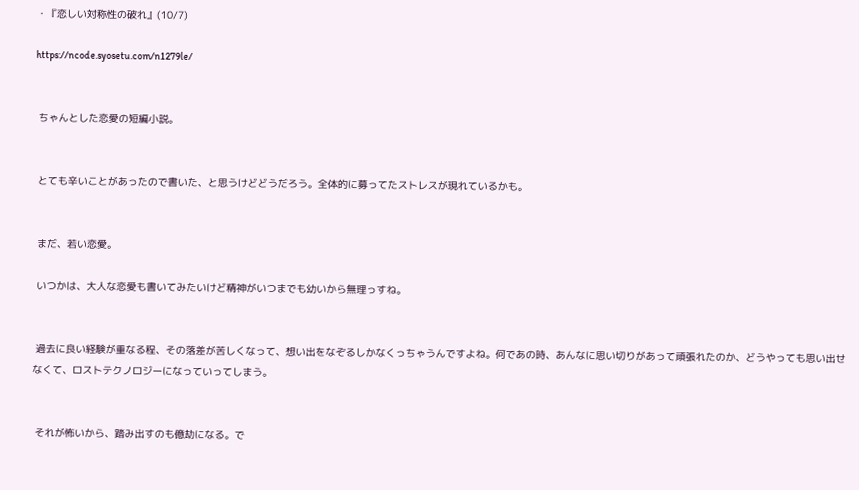・『恋しい対称性の破れ』(10/7)

https://ncode.syosetu.com/n1279le/


 ちゃんとした恋愛の短編小説。


 とても辛いことがあったので書いた、と思うけどどうだろう。全体的に募ってたストレスが現れているかも。


 まだ、若い恋愛。

 いつかは、大人な恋愛も書いてみたいけど精神がいつまでも幼いから無理っすね。


 過去に良い経験が重なる程、その落差が苦しくなって、想い出をなぞるしかなくっちゃうんですよね。何であの時、あんなに思い切りがあって頑張れたのか、どうやっても思い出せなくて、ロストテクノロジーになっていってしまう。


 それが怖いから、踏み出すのも億劫になる。で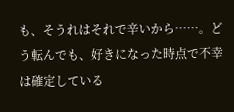も、そうれはそれで辛いから……。どう転んでも、好きになった時点で不幸は確定している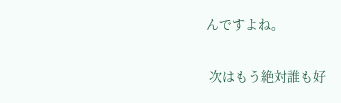んですよね。

 次はもう絶対誰も好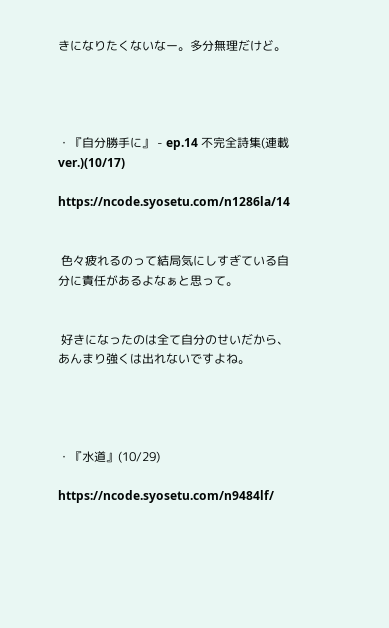きになりたくないなー。多分無理だけど。




・『自分勝手に』 - ep.14 不完全詩集(連載ver.)(10/17)

https://ncode.syosetu.com/n1286la/14


 色々疲れるのって結局気にしすぎている自分に責任があるよなぁと思って。


 好きになったのは全て自分のせいだから、あんまり強くは出れないですよね。




・『水道』(10/29)

https://ncode.syosetu.com/n9484lf/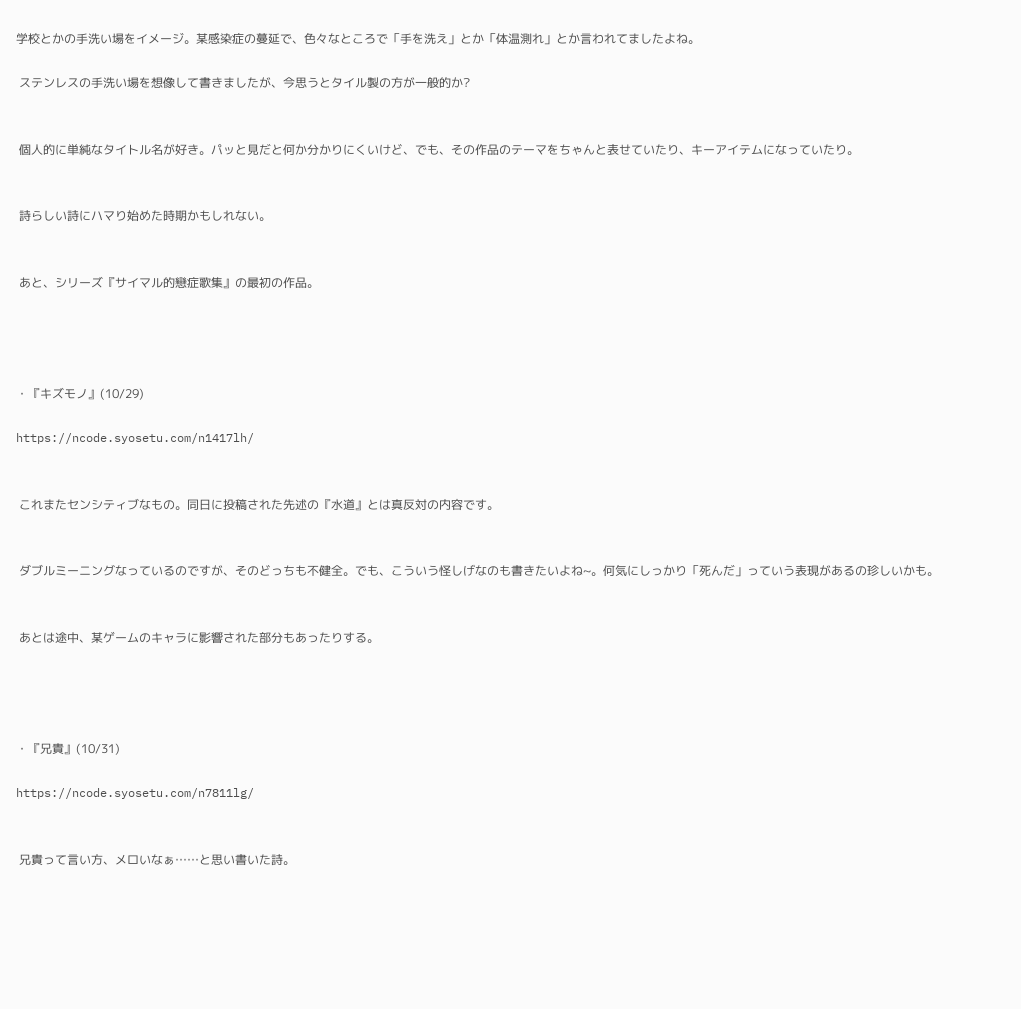学校とかの手洗い場をイメージ。某感染症の蔓延で、色々なところで「手を洗え」とか「体温測れ」とか言われてましたよね。

 ステンレスの手洗い場を想像して書きましたが、今思うとタイル製の方が一般的か?


 個人的に単純なタイトル名が好き。パッと見だと何か分かりにくいけど、でも、その作品のテーマをちゃんと表せていたり、キーアイテムになっていたり。


 詩らしい詩にハマり始めた時期かもしれない。


 あと、シリーズ『サイマル的戀症歌集』の最初の作品。




・『キズモノ』(10/29)

https://ncode.syosetu.com/n1417lh/


 これまたセンシティブなもの。同日に投稿された先述の『水道』とは真反対の内容です。


 ダブルミーニングなっているのですが、そのどっちも不健全。でも、こういう怪しげなのも書きたいよね~。何気にしっかり「死んだ」っていう表現があるの珍しいかも。


 あとは途中、某ゲームのキャラに影響された部分もあったりする。




・『兄貴』(10/31)

https://ncode.syosetu.com/n7811lg/


 兄貴って言い方、メロいなぁ……と思い書いた詩。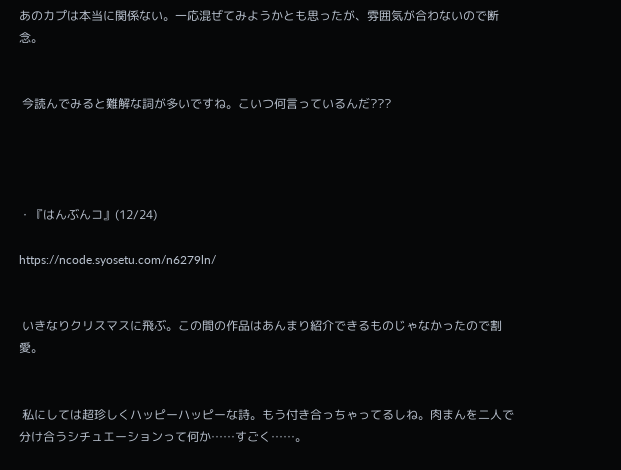あのカプは本当に関係ない。一応混ぜてみようかとも思ったが、雰囲気が合わないので断念。


 今読んでみると難解な詞が多いですね。こいつ何言っているんだ???




・『はんぶんコ』(12/24)

https://ncode.syosetu.com/n6279ln/


 いきなりクリスマスに飛ぶ。この間の作品はあんまり紹介できるものじゃなかったので割愛。


 私にしては超珍しくハッピーハッピーな詩。もう付き合っちゃってるしね。肉まんを二人で分け合うシチュエーションって何か……すごく……。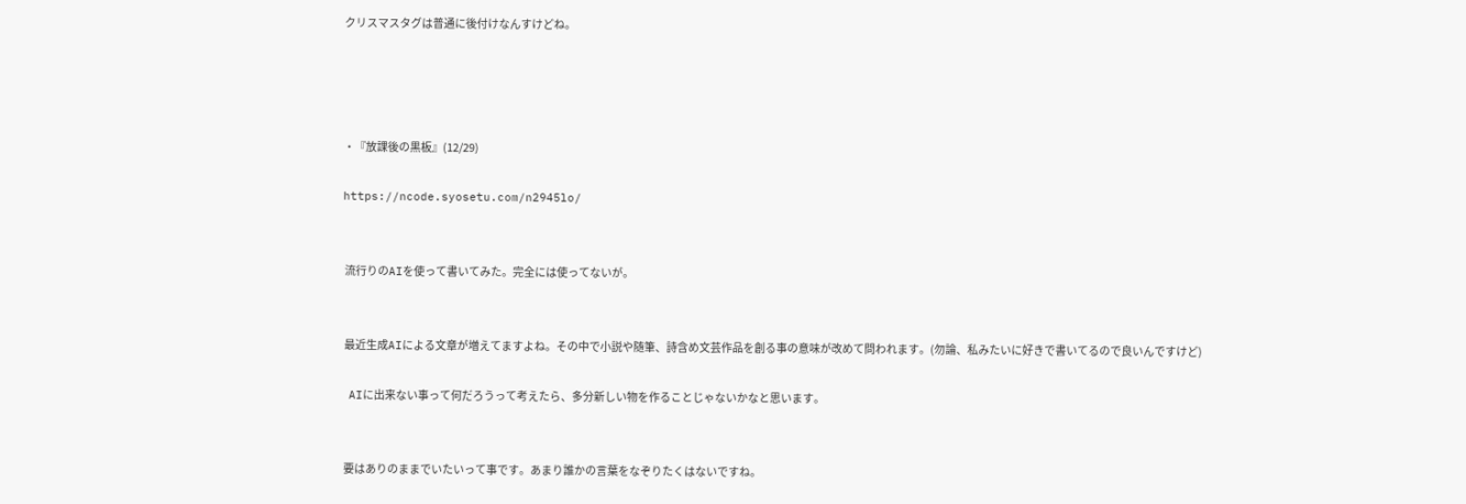クリスマスタグは普通に後付けなんすけどね。




・『放課後の黒板』(12/29)

https://ncode.syosetu.com/n2945lo/


 流行りのAIを使って書いてみた。完全には使ってないが。


 最近生成AIによる文章が増えてますよね。その中で小説や随筆、詩含め文芸作品を創る事の意味が改めて問われます。(勿論、私みたいに好きで書いてるので良いんですけど)

 AIに出来ない事って何だろうって考えたら、多分新しい物を作ることじゃないかなと思います。


 要はありのままでいたいって事です。あまり誰かの言葉をなぞりたくはないですね。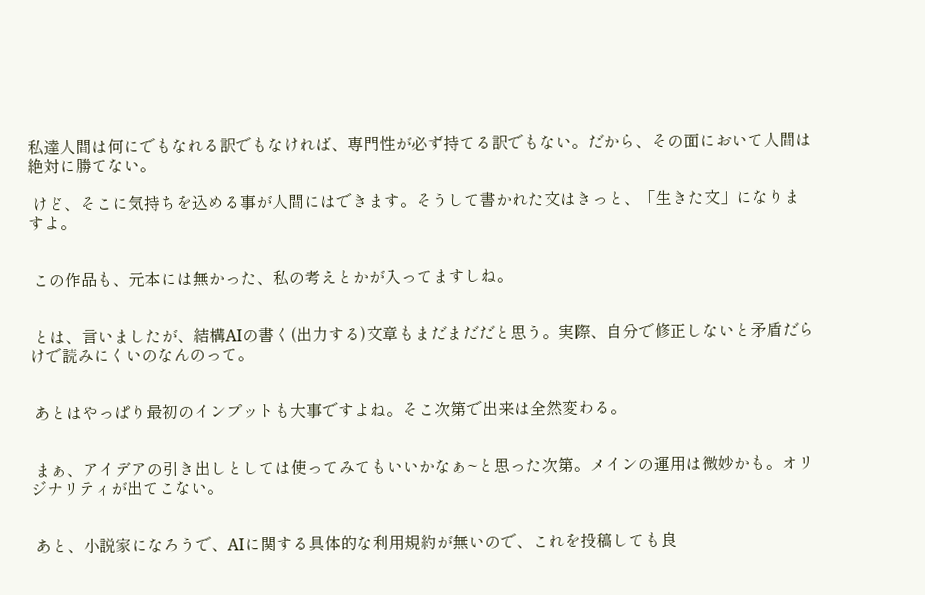私達人間は何にでもなれる訳でもなければ、専門性が必ず持てる訳でもない。だから、その面において人間は絶対に勝てない。

 けど、そこに気持ちを込める事が人間にはできます。そうして書かれた文はきっと、「生きた文」になりますよ。


 この作品も、元本には無かった、私の考えとかが入ってますしね。


 とは、言いましたが、結構AIの書く(出力する)文章もまだまだだと思う。実際、自分で修正しないと矛盾だらけで読みにくいのなんのって。


 あとはやっぱり最初のインプットも大事ですよね。そこ次第で出来は全然変わる。


 まぁ、アイデアの引き出しとしては使ってみてもいいかなぁ~と思った次第。メインの運用は微妙かも。オリジナリティが出てこない。


 あと、小説家になろうで、AIに関する具体的な利用規約が無いので、これを投稿しても良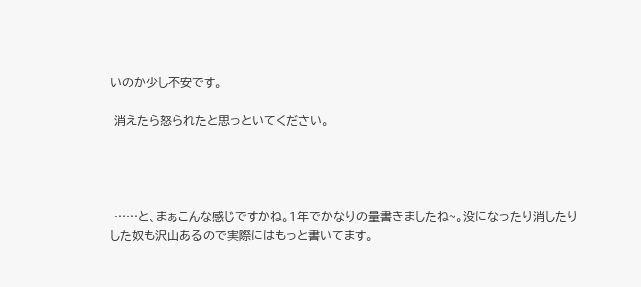いのか少し不安です。

 消えたら怒られたと思っといてください。




 ……と、まぁこんな感じですかね。1年でかなりの量書きましたね~。没になったり消したりした奴も沢山あるので実際にはもっと書いてます。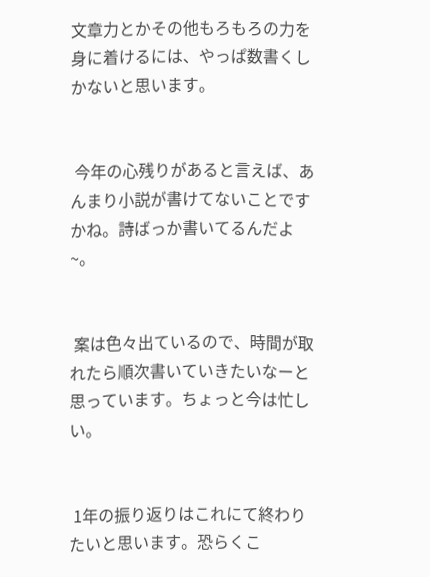文章力とかその他もろもろの力を身に着けるには、やっぱ数書くしかないと思います。


 今年の心残りがあると言えば、あんまり小説が書けてないことですかね。詩ばっか書いてるんだよ~。


 案は色々出ているので、時間が取れたら順次書いていきたいなーと思っています。ちょっと今は忙しい。


 1年の振り返りはこれにて終わりたいと思います。恐らくこ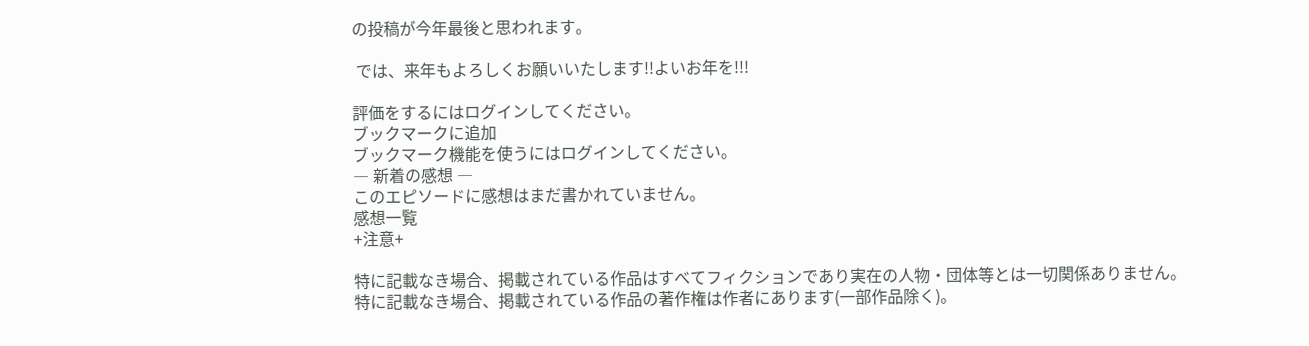の投稿が今年最後と思われます。

 では、来年もよろしくお願いいたします!!よいお年を!!!

評価をするにはログインしてください。
ブックマークに追加
ブックマーク機能を使うにはログインしてください。
― 新着の感想 ―
このエピソードに感想はまだ書かれていません。
感想一覧
+注意+

特に記載なき場合、掲載されている作品はすべてフィクションであり実在の人物・団体等とは一切関係ありません。
特に記載なき場合、掲載されている作品の著作権は作者にあります(一部作品除く)。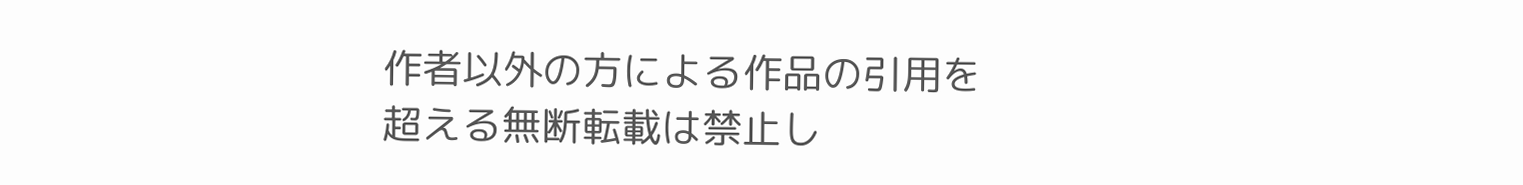作者以外の方による作品の引用を超える無断転載は禁止し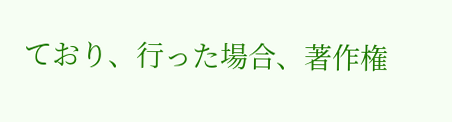ており、行った場合、著作権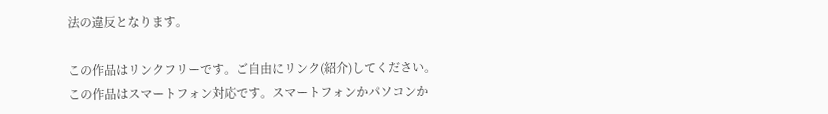法の違反となります。

この作品はリンクフリーです。ご自由にリンク(紹介)してください。
この作品はスマートフォン対応です。スマートフォンかパソコンか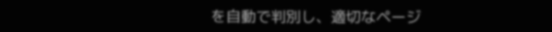を自動で判別し、適切なページ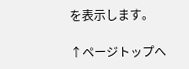を表示します。

↑ページトップへ